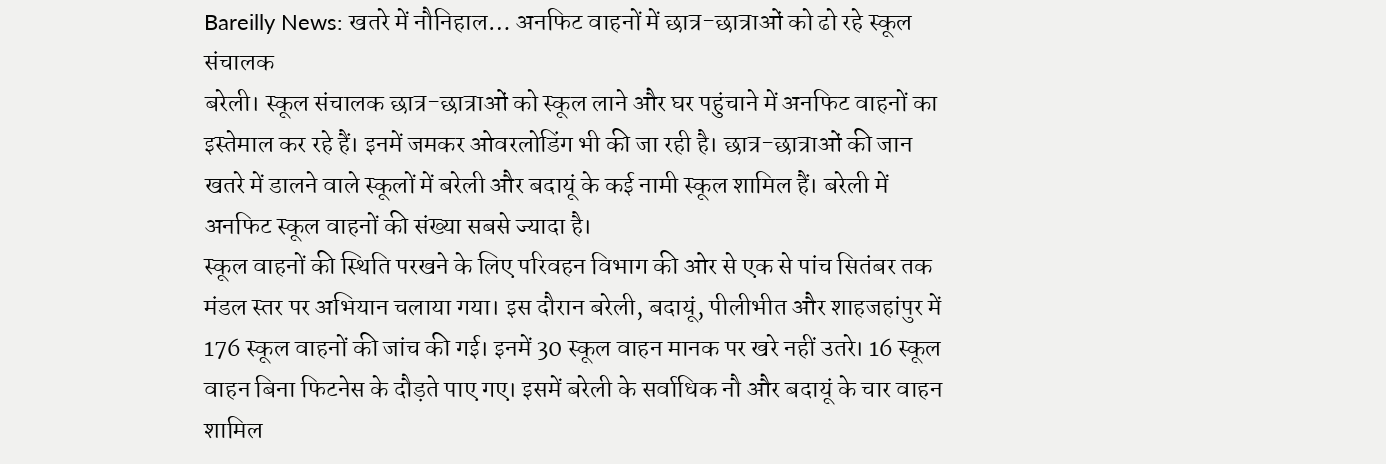Bareilly News: खतरे में नौनिहाल… अनफिट वाहनों में छात्र-छात्राओं को ढो रहे स्कूल संचालक
बरेली। स्कूल संचालक छात्र-छात्राओं को स्कूल लाने और घर पहुंचाने में अनफिट वाहनों का इस्तेमाल कर रहे हैं। इनमें जमकर ओवरलोडिंग भी की जा रही है। छात्र-छात्राओं की जान खतरे में डालने वाले स्कूलों में बरेली और बदायूं के कई नामी स्कूल शामिल हैं। बरेली में अनफिट स्कूल वाहनों की संख्या सबसे ज्यादा है।
स्कूल वाहनों की स्थिति परखने के लिए परिवहन विभाग की ओर से एक से पांच सितंबर तक मंडल स्तर पर अभियान चलाया गया। इस दौरान बरेली, बदायूं, पीलीभीत और शाहजहांपुर में 176 स्कूल वाहनों की जांच की गई। इनमें 30 स्कूल वाहन मानक पर खरे नहीं उतरे। 16 स्कूल वाहन बिना फिटनेस के दौड़ते पाए गए। इसमें बरेली के सर्वाधिक नौ और बदायूं के चार वाहन शामिल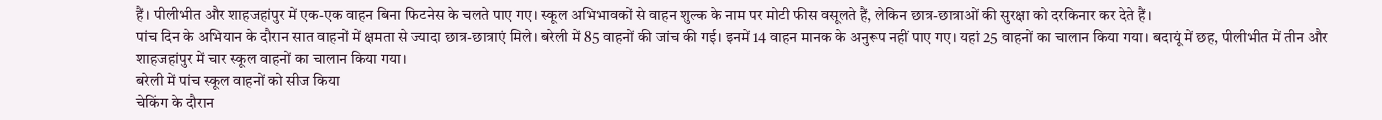हैं। पीलीभीत और शाहजहांपुर में एक-एक वाहन बिना फिटनेस के चलते पाए गए। स्कूल अभिभावकों से वाहन शुल्क के नाम पर मोटी फीस वसूलते हैं, लेकिन छात्र-छात्राओं की सुरक्षा को दरकिनार कर देते हैं।
पांच दिन के अभियान के दौरान सात वाहनों में क्षमता से ज्यादा छात्र-छात्राएं मिले। बरेली में 85 वाहनों की जांच की गई। इनमें 14 वाहन मानक के अनुरूप नहीं पाए गए। यहां 25 वाहनों का चालान किया गया। बदायूं में छह, पीलीभीत में तीन और शाहजहांपुर में चार स्कूल वाहनों का चालान किया गया।
बरेली में पांच स्कूल वाहनों को सीज किया
चेकिंग के दौरान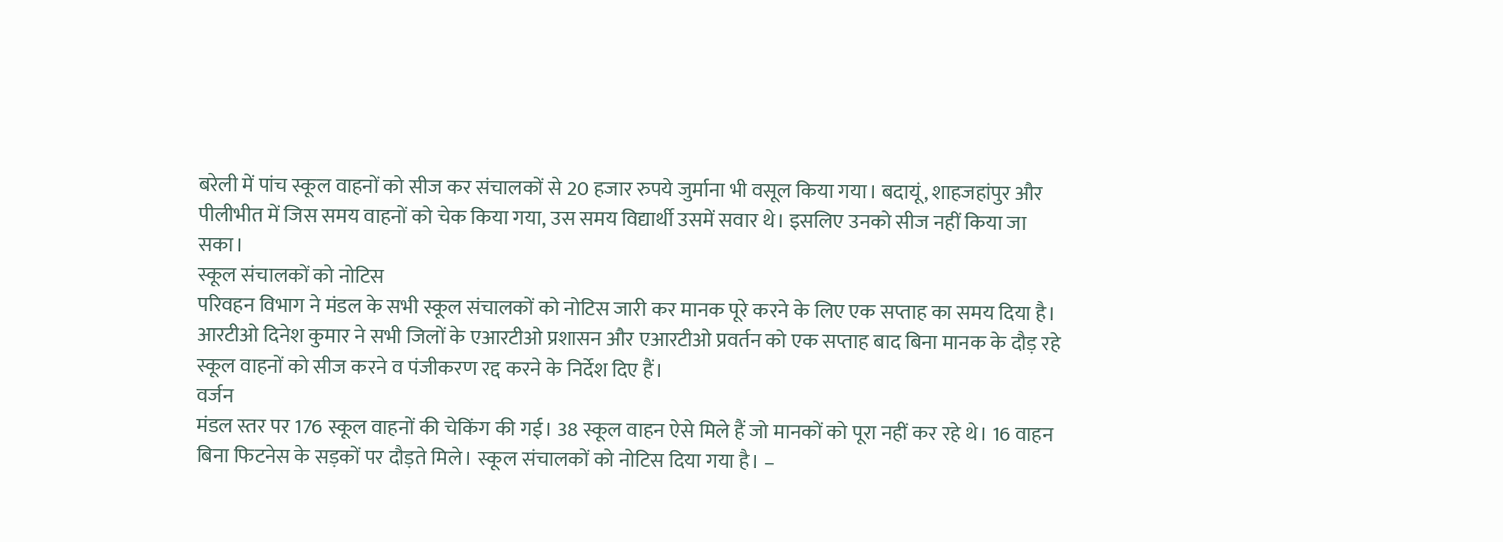बरेली में पांच स्कूल वाहनों को सीज कर संचालकों से 20 हजार रुपये जुर्माना भी वसूल किया गया। बदायूं, शाहजहांपुर और पीलीभीत में जिस समय वाहनों को चेक किया गया, उस समय विद्यार्थी उसमें सवार थे। इसलिए उनको सीज नहीं किया जा सका।
स्कूल संचालकों को नोटिस
परिवहन विभाग ने मंडल के सभी स्कूल संचालकों को नोटिस जारी कर मानक पूरे करने के लिए एक सप्ताह का समय दिया है। आरटीओ दिनेश कुमार ने सभी जिलों के एआरटीओ प्रशासन और एआरटीओ प्रवर्तन को एक सप्ताह बाद बिना मानक के दौड़ रहे स्कूल वाहनों को सीज करने व पंजीकरण रद्द करने के निर्देश दिए हैं।
वर्जन
मंडल स्तर पर 176 स्कूल वाहनों की चेकिंग की गई। 38 स्कूल वाहन ऐसे मिले हैं जो मानकों को पूरा नहीं कर रहे थे। 16 वाहन बिना फिटनेस के सड़कों पर दौड़ते मिले। स्कूल संचालकों को नोटिस दिया गया है। –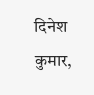दिनेश कुमार,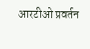आरटीओ प्रवर्तन